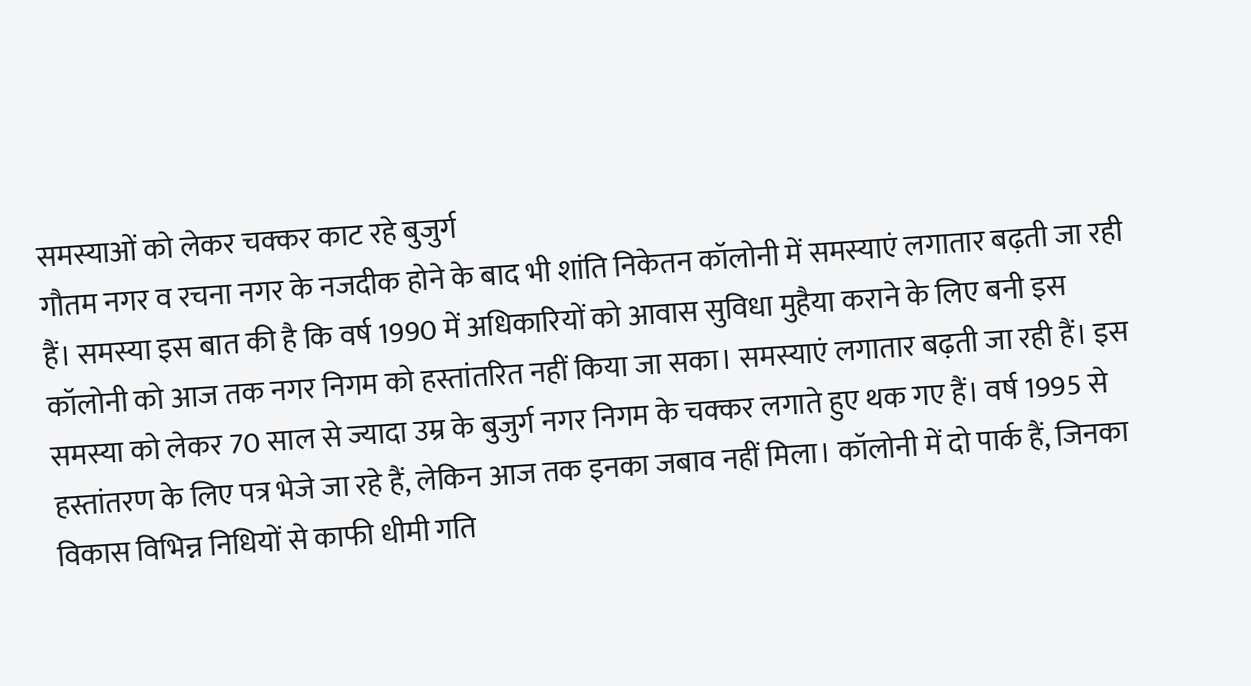समस्याओं को लेकर चक्कर काट रहे बुजुर्ग
गौतम नगर व रचना नगर के नजदीक होने के बाद भी शांति निकेतन कॉलोनी में समस्याएं लगातार बढ़ती जा रही हैं। समस्या इस बात की है कि वर्ष 1990 में अधिकारियों को आवास सुविधा मुहैया कराने के लिए बनी इस कॉलोनी को आज तक नगर निगम को हस्तांतरित नहीं किया जा सका। समस्याएं लगातार बढ़ती जा रही हैं। इस समस्या को लेकर 70 साल से ज्यादा उम्र के बुजुर्ग नगर निगम के चक्कर लगाते हुए थक गए हैं। वर्ष 1995 से हस्तांतरण के लिए पत्र भेजे जा रहे हैं, लेकिन आज तक इनका जबाव नहीं मिला। कॉलोनी में दो पार्क हैं, जिनका विकास विभिन्न निधियों से काफी धीमी गति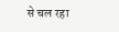से चल रहा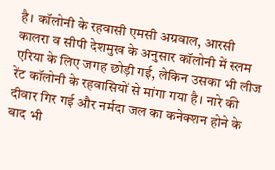है। कॉलोनी के रहवासी एमसी अग्रवाल, आरसी कालरा व सीपी देशमुख के अनुसार कॉलोनी में स्लम एरिया के लिए जगह छोड़ी गई, लेकिन उसका भी लीज रेंट कॉलोनी के रहवासियों से मांगा गया है। नारे की दीवार गिर गई और नर्मदा जल का कनेक्शन होने के बाद भी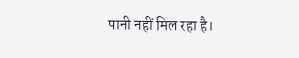पानी नहीं मिल रहा है।